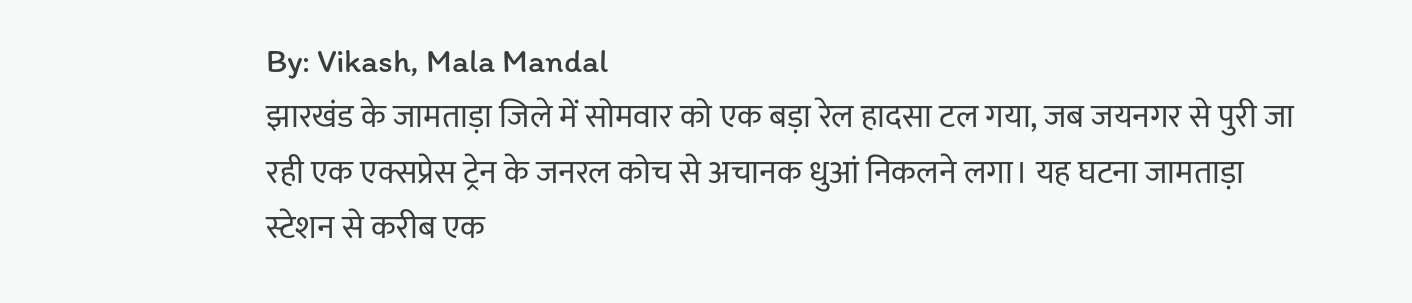By: Vikash, Mala Mandal
झारखंड के जामताड़ा जिले में सोमवार को एक बड़ा रेल हादसा टल गया, जब जयनगर से पुरी जा रही एक एक्सप्रेस ट्रेन के जनरल कोच से अचानक धुआं निकलने लगा। यह घटना जामताड़ा स्टेशन से करीब एक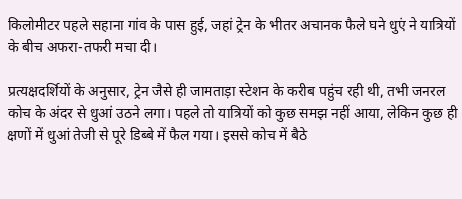किलोमीटर पहले सहाना गांव के पास हुई, जहां ट्रेन के भीतर अचानक फैले घने धुएं ने यात्रियों के बीच अफरा-तफरी मचा दी।

प्रत्यक्षदर्शियों के अनुसार, ट्रेन जैसे ही जामताड़ा स्टेशन के करीब पहुंच रही थी, तभी जनरल कोच के अंदर से धुआं उठने लगा। पहले तो यात्रियों को कुछ समझ नहीं आया, लेकिन कुछ ही क्षणों में धुआं तेजी से पूरे डिब्बे में फैल गया। इससे कोच में बैठे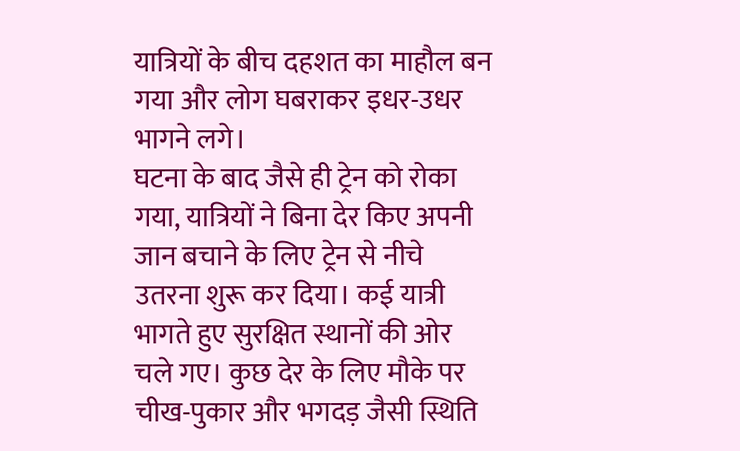यात्रियों के बीच दहशत का माहौल बन गया और लोग घबराकर इधर-उधर भागने लगे।
घटना के बाद जैसे ही ट्रेन को रोका गया, यात्रियों ने बिना देर किए अपनी जान बचाने के लिए ट्रेन से नीचे उतरना शुरू कर दिया। कई यात्री भागते हुए सुरक्षित स्थानों की ओर चले गए। कुछ देर के लिए मौके पर चीख-पुकार और भगदड़ जैसी स्थिति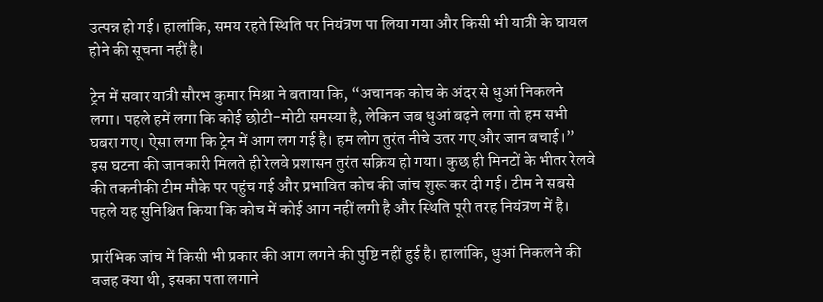उत्पन्न हो गई। हालांकि, समय रहते स्थिति पर नियंत्रण पा लिया गया और किसी भी यात्री के घायल होने की सूचना नहीं है।

ट्रेन में सवार यात्री सौरभ कुमार मिश्रा ने बताया कि, “अचानक कोच के अंदर से धुआं निकलने लगा। पहले हमें लगा कि कोई छोटी-मोटी समस्या है, लेकिन जब धुआं बढ़ने लगा तो हम सभी घबरा गए। ऐसा लगा कि ट्रेन में आग लग गई है। हम लोग तुरंत नीचे उतर गए और जान बचाई।”
इस घटना की जानकारी मिलते ही रेलवे प्रशासन तुरंत सक्रिय हो गया। कुछ ही मिनटों के भीतर रेलवे की तकनीकी टीम मौके पर पहुंच गई और प्रभावित कोच की जांच शुरू कर दी गई। टीम ने सबसे पहले यह सुनिश्चित किया कि कोच में कोई आग नहीं लगी है और स्थिति पूरी तरह नियंत्रण में है।

प्रारंभिक जांच में किसी भी प्रकार की आग लगने की पुष्टि नहीं हुई है। हालांकि, धुआं निकलने की वजह क्या थी, इसका पता लगाने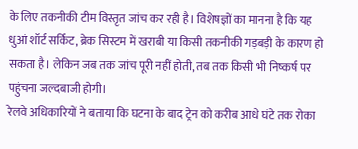के लिए तकनीकी टीम विस्तृत जांच कर रही है। विशेषज्ञों का मानना है कि यह धुआं शॉर्ट सर्किट, ब्रेक सिस्टम में खराबी या किसी तकनीकी गड़बड़ी के कारण हो सकता है। लेकिन जब तक जांच पूरी नहीं होती, तब तक किसी भी निष्कर्ष पर पहुंचना जल्दबाजी होगी।
रेलवे अधिकारियों ने बताया कि घटना के बाद ट्रेन को करीब आधे घंटे तक रोका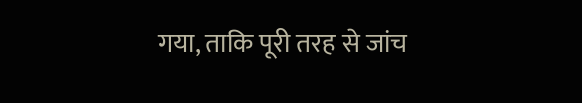गया, ताकि पूरी तरह से जांच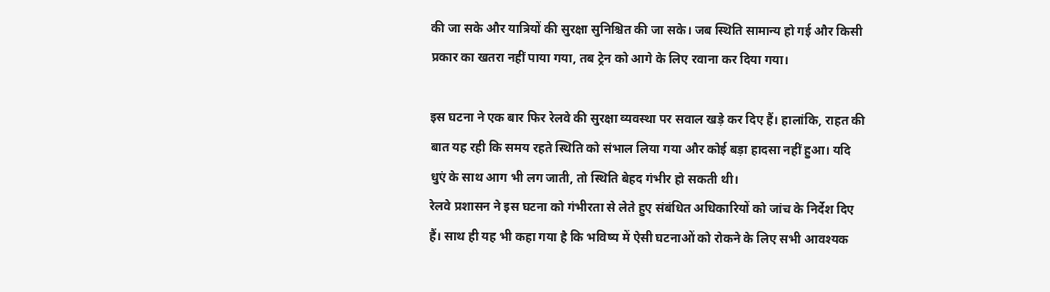की जा सके और यात्रियों की सुरक्षा सुनिश्चित की जा सके। जब स्थिति सामान्य हो गई और किसी प्रकार का खतरा नहीं पाया गया, तब ट्रेन को आगे के लिए रवाना कर दिया गया।

इस घटना ने एक बार फिर रेलवे की सुरक्षा व्यवस्था पर सवाल खड़े कर दिए हैं। हालांकि, राहत की बात यह रही कि समय रहते स्थिति को संभाल लिया गया और कोई बड़ा हादसा नहीं हुआ। यदि धुएं के साथ आग भी लग जाती, तो स्थिति बेहद गंभीर हो सकती थी।
रेलवे प्रशासन ने इस घटना को गंभीरता से लेते हुए संबंधित अधिकारियों को जांच के निर्देश दिए हैं। साथ ही यह भी कहा गया है कि भविष्य में ऐसी घटनाओं को रोकने के लिए सभी आवश्यक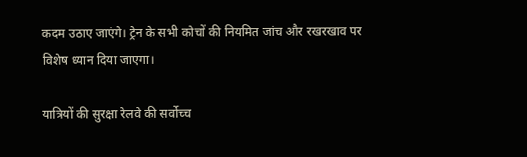कदम उठाए जाएंगे। ट्रेन के सभी कोचों की नियमित जांच और रखरखाव पर विशेष ध्यान दिया जाएगा।

यात्रियों की सुरक्षा रेलवे की सर्वोच्च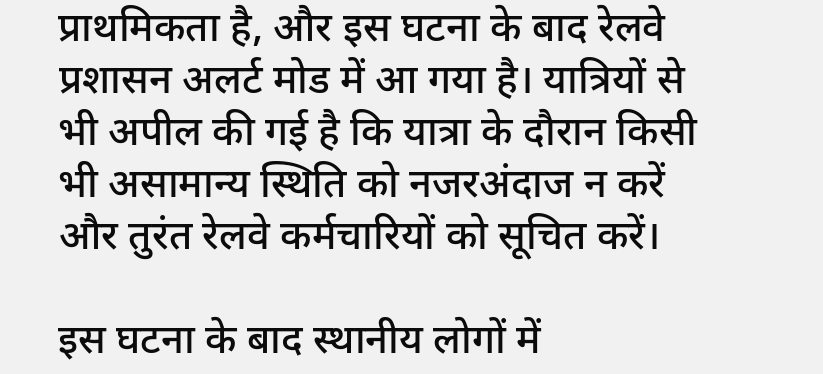प्राथमिकता है, और इस घटना के बाद रेलवे प्रशासन अलर्ट मोड में आ गया है। यात्रियों से भी अपील की गई है कि यात्रा के दौरान किसी भी असामान्य स्थिति को नजरअंदाज न करें और तुरंत रेलवे कर्मचारियों को सूचित करें।

इस घटना के बाद स्थानीय लोगों में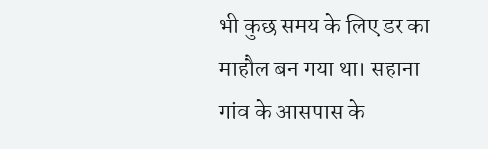भी कुछ समय के लिए डर का माहौल बन गया था। सहाना गांव के आसपास के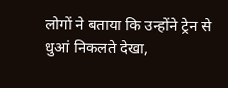लोगों ने बताया कि उन्होंने ट्रेन से धुआं निकलते देखा,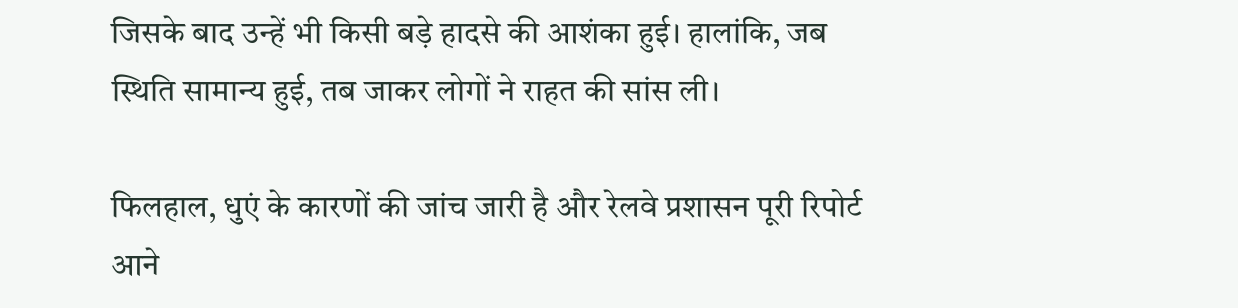जिसके बाद उन्हें भी किसी बड़े हादसे की आशंका हुई। हालांकि, जब स्थिति सामान्य हुई, तब जाकर लोगों ने राहत की सांस ली।

फिलहाल, धुएं के कारणों की जांच जारी है और रेलवे प्रशासन पूरी रिपोर्ट आने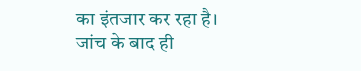का इंतजार कर रहा है। जांच के बाद ही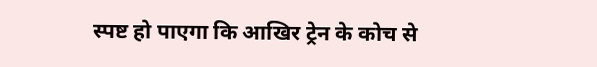स्पष्ट हो पाएगा कि आखिर ट्रेन के कोच से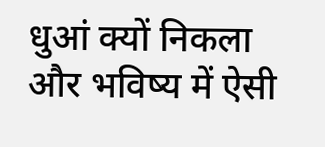धुआं क्यों निकला और भविष्य में ऐसी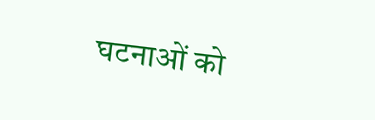घटनाओं को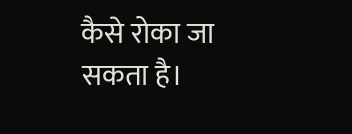कैसे रोका जा सकता है।